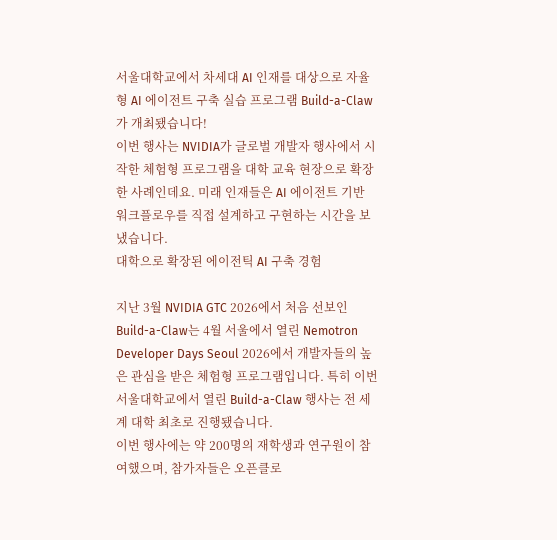서울대학교에서 차세대 AI 인재를 대상으로 자율형 AI 에이전트 구축 실습 프로그램 Build-a-Claw가 개최됐습니다!
이번 행사는 NVIDIA가 글로벌 개발자 행사에서 시작한 체험형 프로그램을 대학 교육 현장으로 확장한 사례인데요. 미래 인재들은 AI 에이전트 기반 워크플로우를 직접 설계하고 구현하는 시간을 보냈습니다.
대학으로 확장된 에이전틱 AI 구축 경험

지난 3월 NVIDIA GTC 2026에서 처음 선보인 Build-a-Claw는 4월 서울에서 열린 Nemotron Developer Days Seoul 2026에서 개발자들의 높은 관심을 받은 체험형 프로그램입니다. 특히 이번 서울대학교에서 열린 Build-a-Claw 행사는 전 세계 대학 최초로 진행됐습니다.
이번 행사에는 약 200명의 재학생과 연구원이 참여했으며, 참가자들은 오픈클로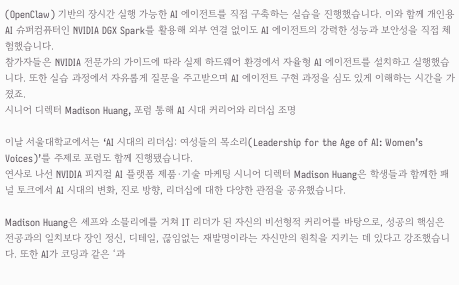(OpenClaw) 기반의 장시간 실행 가능한 AI 에이전트를 직접 구축하는 실습을 진행했습니다. 이와 함께 개인용 AI 슈퍼컴퓨터인 NVIDIA DGX Spark를 활용해 외부 연결 없이도 AI 에이전트의 강력한 성능과 보안성을 직접 체험했습니다.
참가자들은 NVIDIA 전문가의 가이드에 따라 실제 하드웨어 환경에서 자율형 AI 에이전트를 설치하고 실행했습니다. 또한 실습 과정에서 자유롭게 질문을 주고받으며 AI 에이전트 구현 과정을 심도 있게 이해하는 시간을 가졌죠.
시니어 디렉터 Madison Huang, 포럼 통해 AI 시대 커리어와 리더십 조명

이날 서울대학교에서는 ‘AI 시대의 리더십: 여성들의 목소리(Leadership for the Age of AI: Women’s Voices)’를 주제로 포럼도 함께 진행됐습니다.
연사로 나선 NVIDIA 피지컬 AI 플랫폼 제품·기술 마케팅 시니어 디렉터 Madison Huang은 학생들과 함께한 패널 토크에서 AI 시대의 변화, 진로 방향, 리더십에 대한 다양한 관점을 공유했습니다.

Madison Huang은 셰프와 소믈리에를 거쳐 IT 리더가 된 자신의 비선형적 커리어를 바탕으로, 성공의 핵심은 전공과의 일치보다 장인 정신, 디테일, 끊임없는 재발명이라는 자신만의 원칙을 지키는 데 있다고 강조했습니다. 또한 AI가 코딩과 같은 ‘과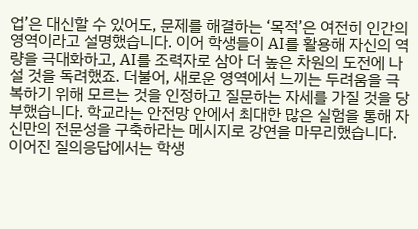업’은 대신할 수 있어도, 문제를 해결하는 ‘목적’은 여전히 인간의 영역이라고 설명했습니다. 이어 학생들이 AI를 활용해 자신의 역량을 극대화하고, AI를 조력자로 삼아 더 높은 차원의 도전에 나설 것을 독려했죠. 더불어, 새로운 영역에서 느끼는 두려움을 극복하기 위해 모르는 것을 인정하고 질문하는 자세를 가질 것을 당부했습니다. 학교라는 안전망 안에서 최대한 많은 실험을 통해 자신만의 전문성을 구축하라는 메시지로 강연을 마무리했습니다.
이어진 질의응답에서는 학생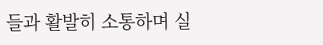들과 활발히 소통하며 실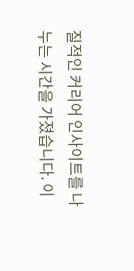질적인 커리어 인사이트를 나누는 시간을 가졌습니다. 이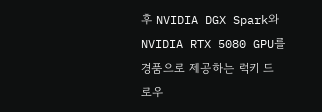후 NVIDIA DGX Spark와 NVIDIA RTX 5080 GPU를 경품으로 제공하는 럭키 드로우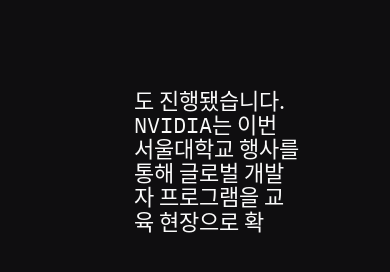도 진행됐습니다.
NVIDIA는 이번 서울대학교 행사를 통해 글로벌 개발자 프로그램을 교육 현장으로 확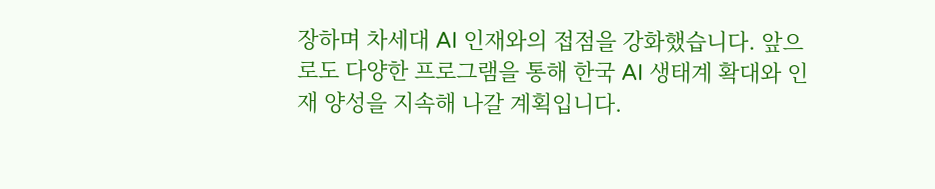장하며 차세대 AI 인재와의 접점을 강화했습니다. 앞으로도 다양한 프로그램을 통해 한국 AI 생태계 확대와 인재 양성을 지속해 나갈 계획입니다.